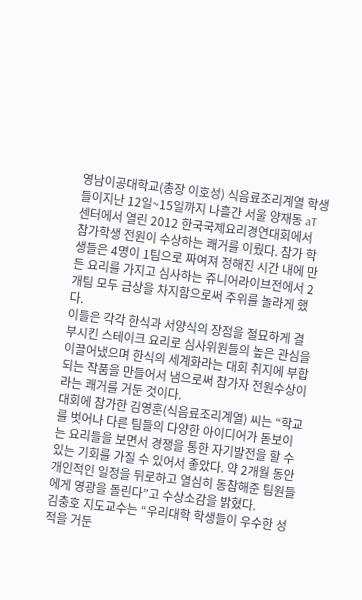영남이공대학교(총장 이호성) 식음료조리계열 학생들이지난 12일~15일까지 나흘간 서울 양재동 aT센터에서 열린 2012 한국국제요리경연대회에서 참가학생 전원이 수상하는 쾌거를 이뤘다. 참가 학생들은 4명이 1팀으로 짜여져 정해진 시간 내에 만든 요리를 가지고 심사하는 쥬니어라이브전에서 2개팀 모두 금상을 차지함으로써 주위를 놀라게 했다.
이들은 각각 한식과 서양식의 장점을 절묘하게 결부시킨 스테이크 요리로 심사위원들의 높은 관심을 이끌어냈으며 한식의 세계화라는 대회 취지에 부합되는 작품을 만들어서 냄으로써 참가자 전원수상이라는 쾌거를 거둔 것이다.
대회에 참가한 김영훈(식음료조리계열) 씨는 “학교를 벗어나 다른 팀들의 다양한 아이디어가 돋보이는 요리들을 보면서 경쟁을 통한 자기발전을 할 수 있는 기회를 가질 수 있어서 좋았다. 약 2개월 동안 개인적인 일정을 뒤로하고 열심히 동참해준 팀원들에게 영광을 돌린다”고 수상소감을 밝혔다.
김충호 지도교수는 “우리대학 학생들이 우수한 성적을 거둔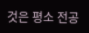것은 평소 전공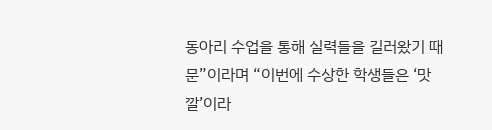동아리 수업을 통해 실력들을 길러왔기 때문”이라며 “이번에 수상한 학생들은 ‘맛깔’이라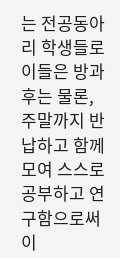는 전공동아리 학생들로 이들은 방과 후는 물론, 주말까지 반납하고 함께 모여 스스로 공부하고 연구함으로써 이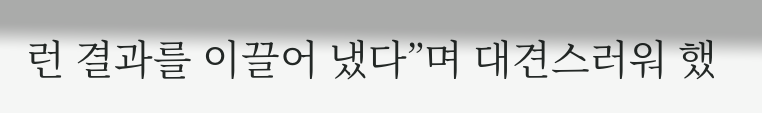런 결과를 이끌어 냈다”며 대견스러워 했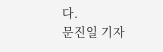다.
문진일 기자